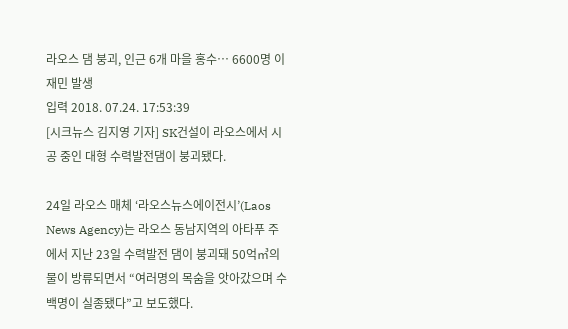라오스 댐 붕괴, 인근 6개 마을 홍수… 6600명 이재민 발생
입력 2018. 07.24. 17:53:39
[시크뉴스 김지영 기자] SK건설이 라오스에서 시공 중인 대형 수력발전댐이 붕괴됐다.

24일 라오스 매체 ‘라오스뉴스에이전시’(Laos News Agency)는 라오스 동남지역의 아타푸 주에서 지난 23일 수력발전 댐이 붕괴돼 50억㎥의 물이 방류되면서 “여러명의 목숨을 앗아갔으며 수백명이 실종됐다”고 보도했다.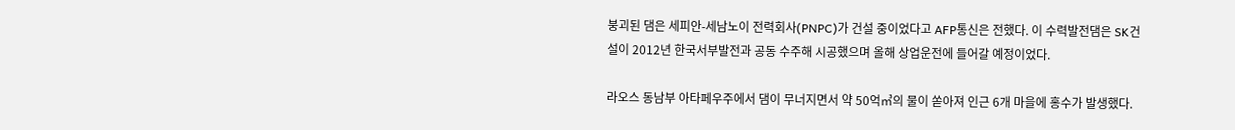붕괴된 댐은 세피안-세남노이 전력회사(PNPC)가 건설 중이었다고 AFP통신은 전했다. 이 수력발전댐은 SK건설이 2012년 한국서부발전과 공동 수주해 시공했으며 올해 상업운전에 들어갈 예정이었다.

라오스 동남부 아타페우주에서 댐이 무너지면서 약 50억㎥의 물이 쏟아져 인근 6개 마을에 홍수가 발생했다.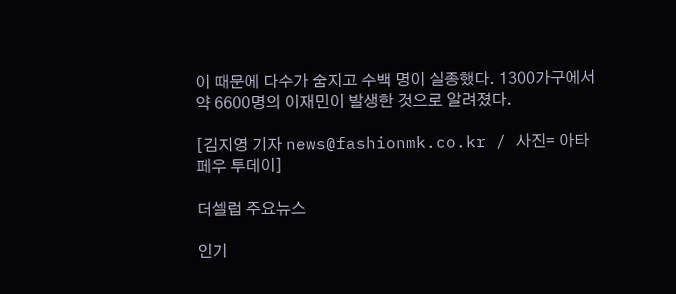이 때문에 다수가 숨지고 수백 명이 실종했다. 1300가구에서 약 6600명의 이재민이 발생한 것으로 알려졌다.

[김지영 기자 news@fashionmk.co.kr / 사진= 아타페우 투데이]

더셀럽 주요뉴스

인기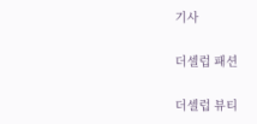기사

더셀럽 패션

더셀럽 뷰티